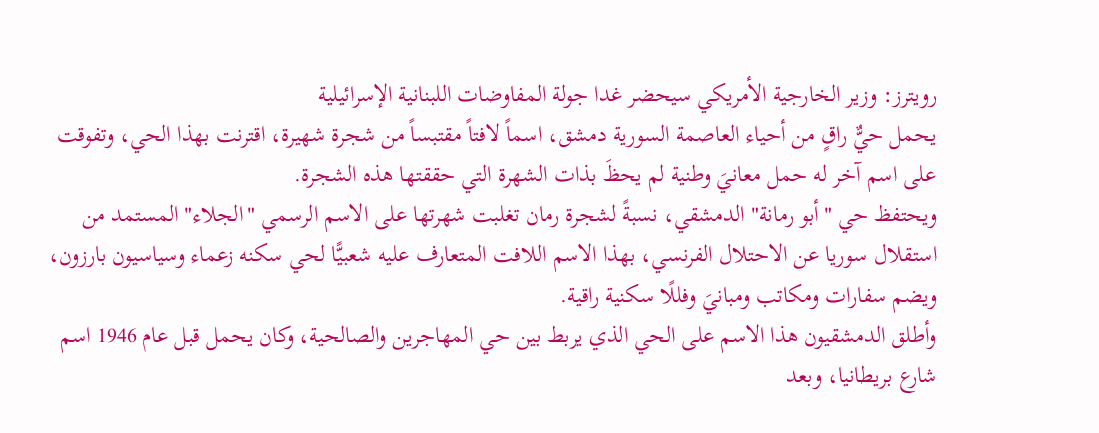رويترز: وزير الخارجية الأمريكي سيحضر غدا جولة المفاوضات اللبنانية الإسرائيلية
يحمل حيٌّ راقٍ من أحياء العاصمة السورية دمشق، اسماً لافتاً مقتبساً من شجرة شهيرة، اقترنت بهذا الحي، وتفوقت على اسم آخر له حمل معانيَ وطنية لم يحظَ بذات الشهرة التي حققتها هذه الشجرة.
ويحتفظ حي "أبو رمانة" الدمشقي، نسبةً لشجرة رمان تغلبت شهرتها على الاسم الرسمي "الجلاء" المستمد من استقلال سوريا عن الاحتلال الفرنسي، بهذا الاسم اللافت المتعارف عليه شعبيًّا لحي سكنه زعماء وسياسيون بارزون، ويضم سفارات ومكاتب ومبانيَ وفللًا سكنية راقية.
وأطلق الدمشقيون هذا الاسم على الحي الذي يربط بين حي المهاجرين والصالحية، وكان يحمل قبل عام 1946 اسم شارع بريطانيا، وبعد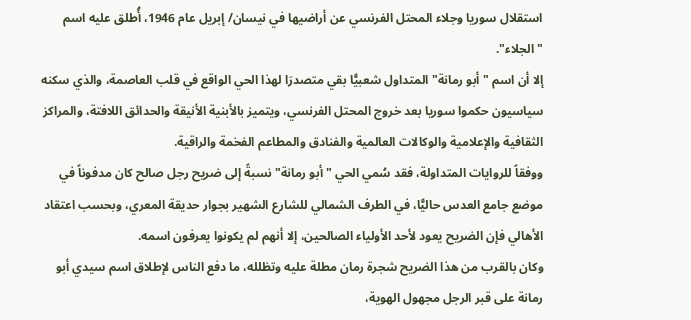استقلال سوريا وجلاء المحتل الفرنسي عن أراضيها في نيسان/ إبريل عام 1946، أُطلق عليه اسم "الجلاء".
إلا أن اسم "أبو رمانة" المتداول شعبيًّا بقي متصدرَا لهذا الحي الواقع في قلب العاصمة، والذي سكنه سياسيون حكموا سوريا بعد خروج المحتل الفرنسي، ويتميز بالأبنية الأنيقة والحدائق اللافتة، والمراكز الثقافية والإعلامية والوكالات العالمية والفنادق والمطاعم الفخمة والراقية.
ووفقاً للروايات المتداولة، فقد سُمي الحي "أبو رمانة" نسبةً إلى ضريح رجل صالح كان مدفوناً في موضع جامع العدس حاليًّا، في الطرف الشمالي للشارع الشهير بجوار حديقة المعري، وبحسب اعتقاد الأهالي فإن الضريح يعود لأحد الأولياء الصالحين، إلا أنهم لم يكونوا يعرفون اسمه.
وكان بالقرب من هذا الضريح شجرة رمان مطلة عليه وتظلله، ما دفع الناس لإطلاق اسم سيدي أبو رمانة على قبر الرجل مجهول الهوية،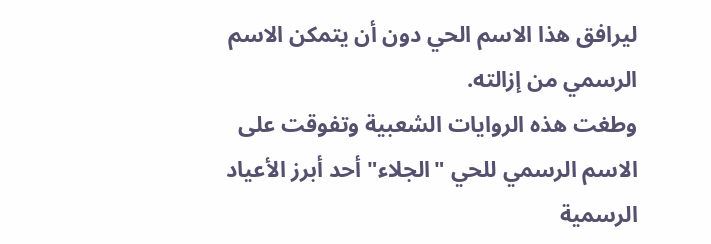ليرافق هذا الاسم الحي دون أن يتمكن الاسم الرسمي من إزالته.
وطغت هذه الروايات الشعبية وتفوقت على الاسم الرسمي للحي "الجلاء" أحد أبرز الأعياد الرسمية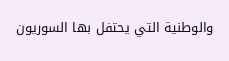والوطنية التي يحتفل بها السوريون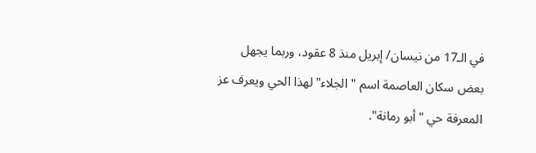في الـ17 من نيسان/ إبريل منذ 8 عقود، وربما يجهل بعض سكان العاصمة اسم "الجلاء" لهذا الحي ويعرف عز المعرفة حي "أبو رمانة".